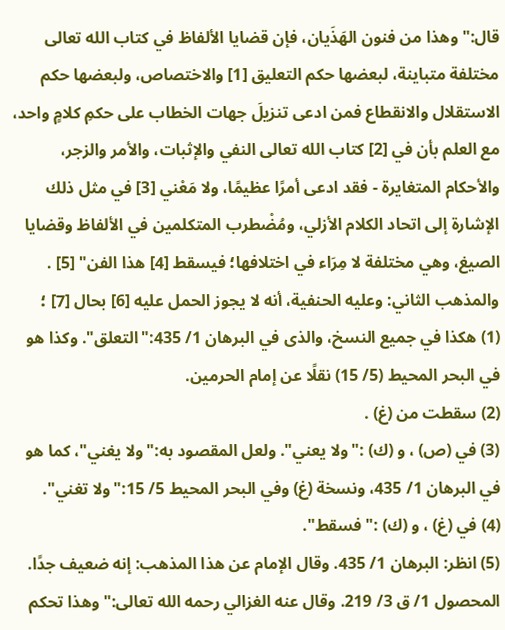قال:"وهذا من فنون الهَذَيان، فإن قضايا الألفاظ في كتاب الله تعالى مختلفة متباينة، لبعضها حكم التعليق [1] والاختصاص، ولبعضها حكم الاستقلال والانقطاع فمن ادعى تنزيلَ جهات الخطاب على حكمِ كلامٍ واحد، مع العلم بأن في [2] كتاب الله تعالى النفي والإثبات، والأمر والزجر، والأحكام المتغايرة - فقد ادعى أمرًا عظيمًا، ولا مَعْني [3] في مثل ذلك الإشارة إلى اتحاد الكلام الأزلي، ومُضْطرب المتكلمين في الألفاظ وقضايا الصيغ، وهي مختلفة لا مِرَاء في اختلافها؛ فيسقط [4] هذا الفن" [5] .
والمذهب الثاني: وعليه الحنفية، أنه لا يجوز الحمل عليه [6] بحال [7] ؛
(1) هكذا في جميع النسخ، والذى في البرهان 1/ 435:"التعلق". وكذا هو في البحر المحيط (5/ 15) نقلًا عن إمام الحرمين.
(2) سقطت من (غ) .
(3) في (ص) ، و (ك) :"ولا يعني". ولعل المقصود به:"ولا يغني"، كما هو في البرهان 1/ 435، ونسخة (غ) وفي البحر المحيط 5/ 15:"ولا تغني".
(4) في (غ) ، و (ك) :"فسقط".
(5) انظر: البرهان 1/ 435. وقال الإمام عن هذا المذهب: إنه ضعيف جدًا. المحصول 1/ ق 3/ 219. وقال عنه الغزالي رحمه الله تعالى:"وهذا تحكم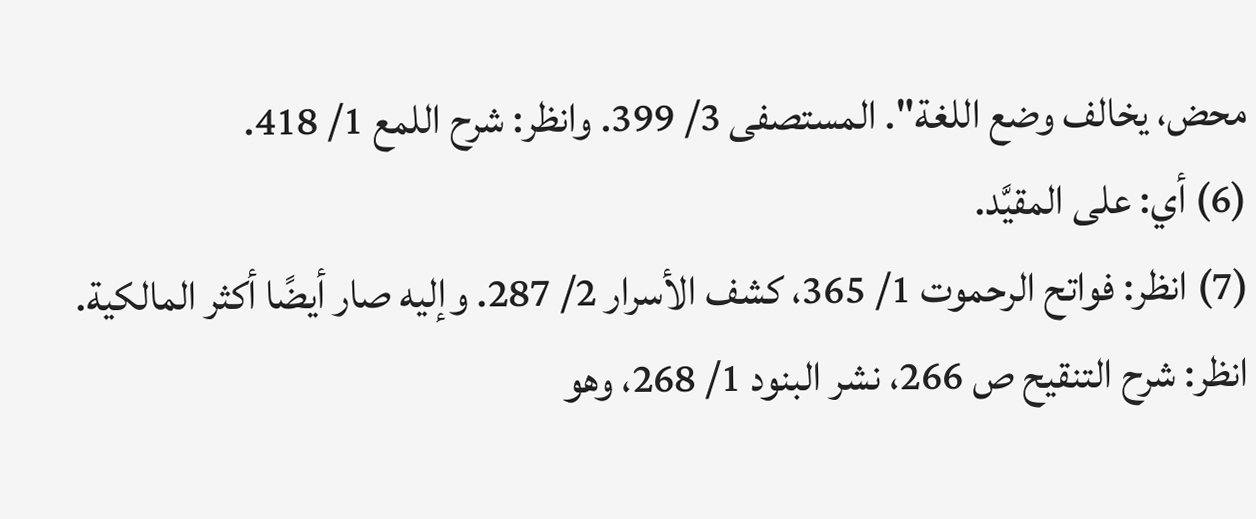محض، يخالف وضع اللغة". المستصفى 3/ 399. وانظر: شرح اللمع 1/ 418.
(6) أي: على المقيَّد.
(7) انظر: فواتح الرحموت 1/ 365، كشف الأسرار 2/ 287. وإليه صار أيضًا أكثر المالكية. انظر: شرح التنقيح ص 266، نشر البنود 1/ 268، وهو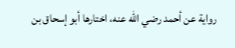رواية عن أحمد رضي الله عنه، اختارها أبو إسحاق بن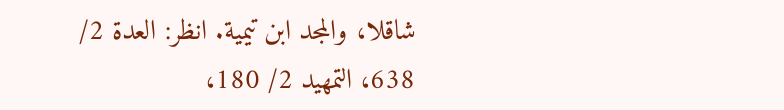شاقلا، والمجد ابن تيمية. انظر: العدة 2/ 638، التمهيد 2/ 180،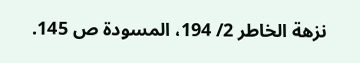نزهة الخاطر 2/ 194، المسودة ص 145.